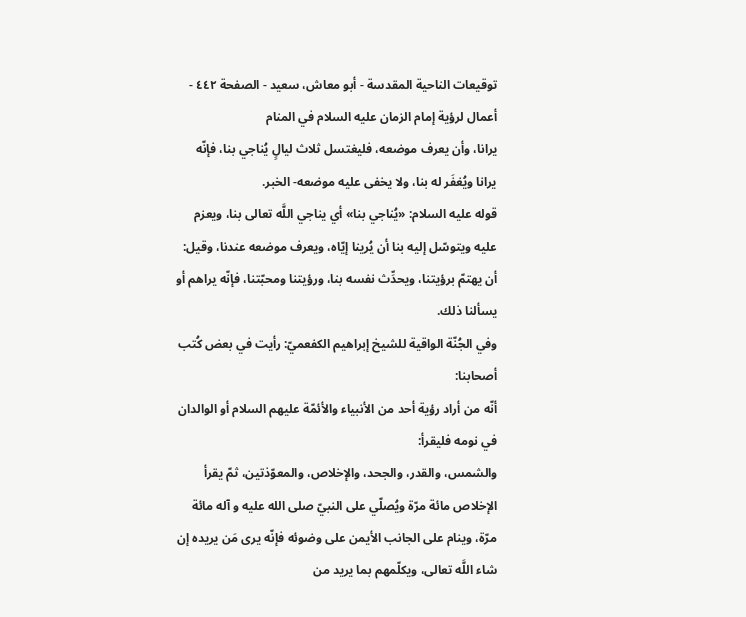توقيعات الناحية المقدسة - أبو معاش، سعيد - الصفحة ٤٤٢ - أعمال لرؤية إمام الزمان عليه السلام في المنام
يرانا، وأن يعرف موضعه، فليغتسل ثلاث ليالٍ يُناجي بنا، فإنّه يرانا ويُغفَر له بنا، ولا يخفى عليه موضعه- الخبر.
قوله عليه السلام: «يُناجي بنا» أي يناجي اللَّه تعالى بنا، ويعزم عليه ويتوسّل إليه بنا أن يُرينا إيّاه، ويعرف موضعه عندنا، وقيل: أن يهتمّ برؤيتنا، ويحدِّث نفسه بنا، ورؤيتنا ومحبّتنا، فإنّه يراهم أو يسألنا ذلك.
وفي الجُنّة الواقية للشيخ إبراهيم الكفعميّ: رأيت في بعض كُتب أصحابنا:
أنّه من أراد رؤية أحد من الأنبياء والأئمّة عليهم السلام أو الوالدان في نومه فليقرأ:
والشمس، والقدر، والجحد، والإخلاص، والمعوّذتين، ثمّ يقرأ الإخلاص مائة مرّة ويُصلّي على النبيّ صلى الله عليه و آله مائة مرّة، وينام على الجانب الأيمن على وضوئه فإنّه يرى مَن يريده إن شاء اللَّه تعالى، ويكلّمهم بما يريد من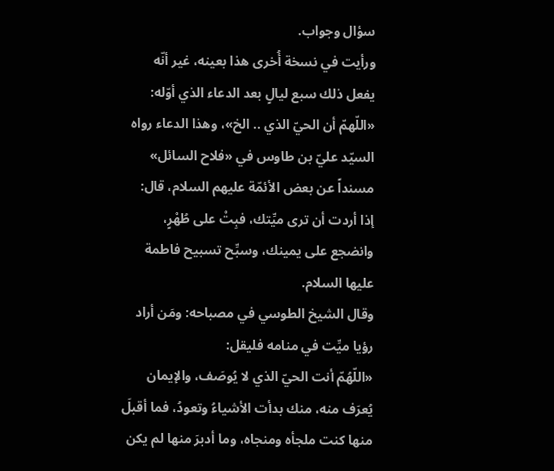سؤال وجواب.
ورأيت في نسخة أُخرى هذا بعينه، غير أنّه يفعل ذلك سبع ليالٍ بعد الدعاء الذي أوّله: «اللّهمّ أن الحيّ الذي .. الخ»، وهذا الدعاء رواه السيّد عليّ بن طاوس في «فلاح السائل» مسنداً عن بعض الأئمّة عليهم السلام، قال:
إذا أردت أن ترى ميِّتك، فبِتْ على طُهْرٍ، وانضجع على يمينك، وسبِّح تسبيح فاطمة عليها السلام.
وقال الشيخ الطوسي في مصباحه: ومَن أراد رؤيا ميِّت في منامه فليقل:
«اللّهُمّ أنت الحيّ الذي لا يُوصَف، والإيمان يُعرَف منه، منك بدأت الأشياءُ وتعودُ، فما أقبلَ منها كنت ملجأه ومنجاه، وما أدبرَ منها لم يكن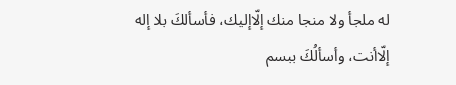له ملجأ ولا منجا منك إلّاإليك، فأسألكَ بلا إله إلّاأنت، وأسألُكَ ببسم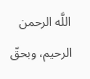اللَّه الرحمن الرحيم، وبحقّ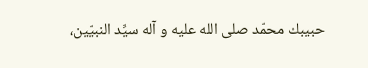حبيبك محمّد صلى الله عليه و آله سيِّد النبيّين،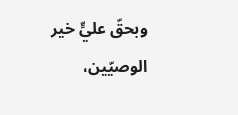وبحقّ عليٍّ خير الوصيّين،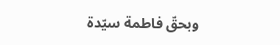وبحقّ فاطمة سيّدة